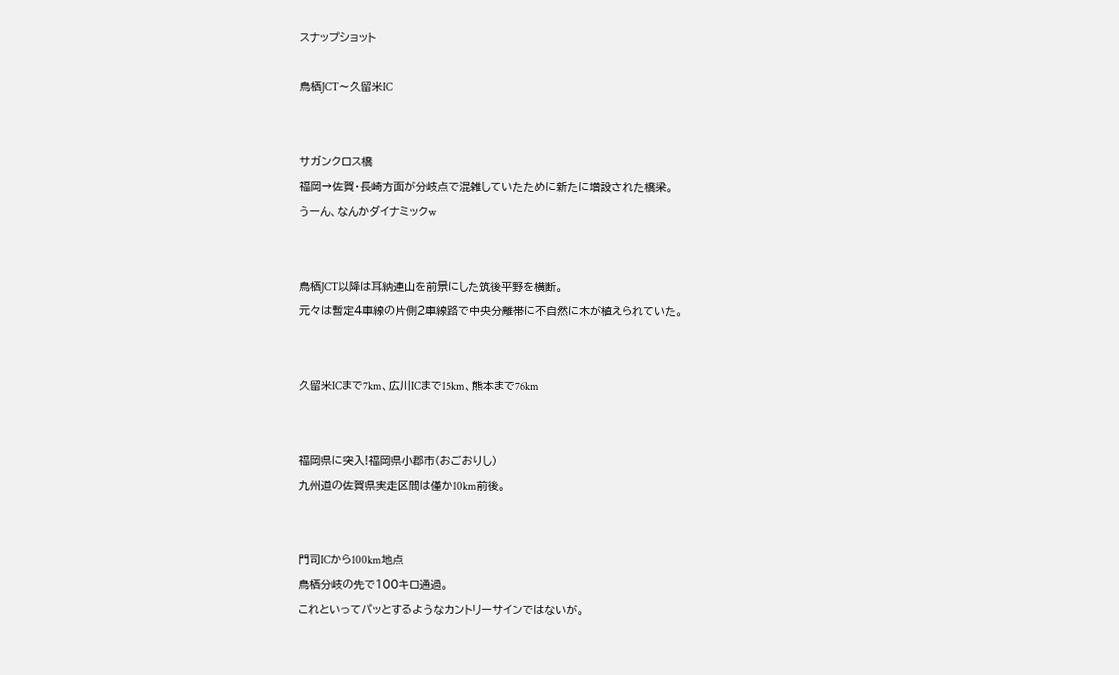スナップショット

鳥栖JCT〜久留米IC


サガンクロス橋
福岡→佐賀・長崎方面が分岐点で混雑していたために新たに増設された橋梁。
うーん、なんかダイナミックw


鳥栖JCT以降は耳納連山を前景にした筑後平野を横断。
元々は暫定4車線の片側2車線路で中央分離帯に不自然に木が植えられていた。


久留米ICまで7km、広川ICまで15km、熊本まで76km


福岡県に突入!福岡県小郡市(おごおりし)
九州道の佐賀県実走区間は僅か10km前後。


門司ICから100km地点
鳥栖分岐の先で100キロ通過。
これといってパッとするようなカントリーサインではないが。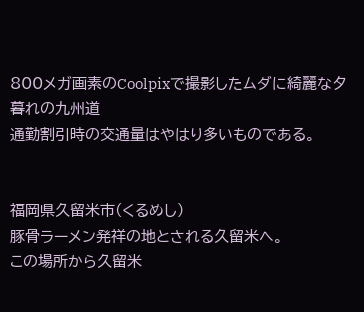800メガ画素のCoolpixで撮影したムダに綺麗な夕暮れの九州道
通勤割引時の交通量はやはり多いものである。


福岡県久留米市(くるめし)
豚骨ラーメン発祥の地とされる久留米へ。
この場所から久留米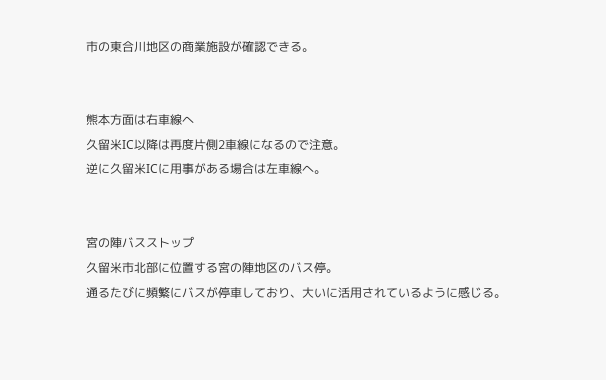市の東合川地区の商業施設が確認できる。


熊本方面は右車線へ
久留米IC以降は再度片側2車線になるので注意。
逆に久留米ICに用事がある場合は左車線へ。


宮の陣バスストップ
久留米市北部に位置する宮の陣地区のバス停。
通るたびに頻繁にバスが停車しており、大いに活用されているように感じる。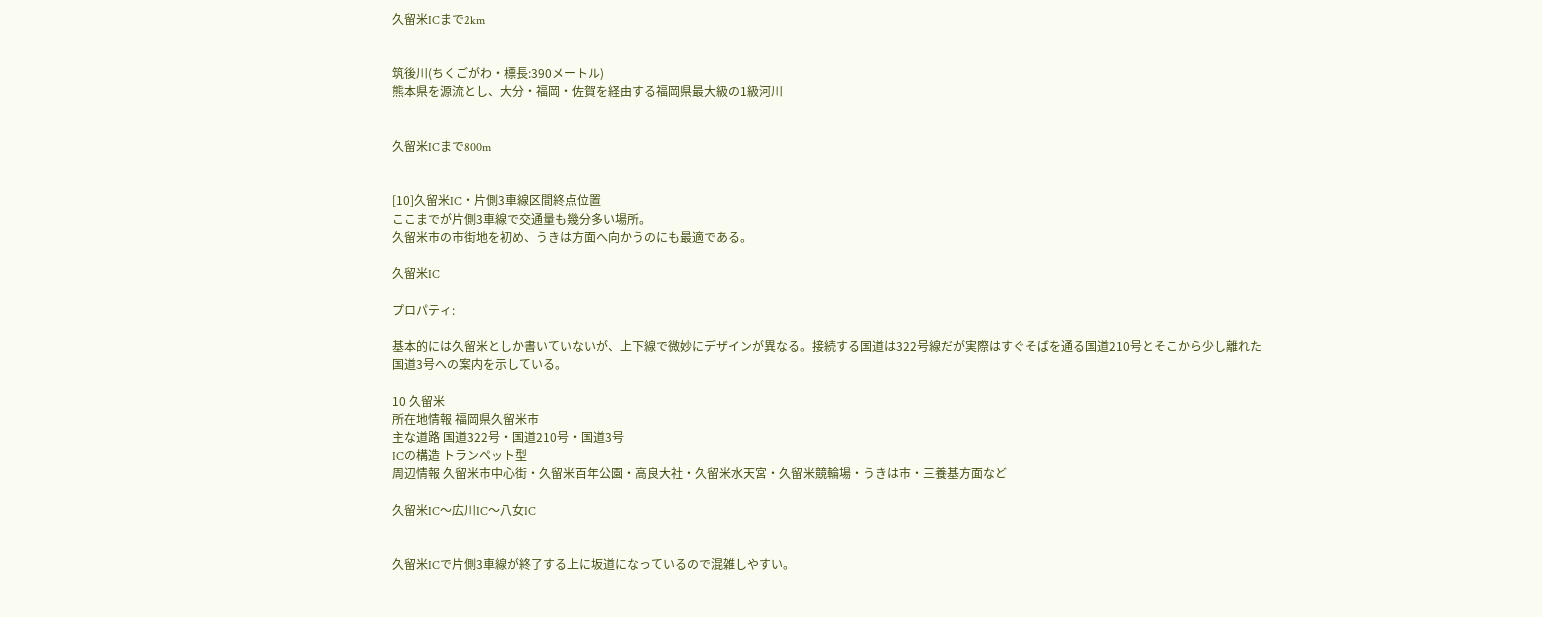久留米ICまで2km


筑後川(ちくごがわ・標長:390メートル)
熊本県を源流とし、大分・福岡・佐賀を経由する福岡県最大級の1級河川


久留米ICまで800m


[10]久留米IC・片側3車線区間終点位置
ここまでが片側3車線で交通量も幾分多い場所。
久留米市の市街地を初め、うきは方面へ向かうのにも最適である。

久留米IC

プロパティ:

基本的には久留米としか書いていないが、上下線で微妙にデザインが異なる。接続する国道は322号線だが実際はすぐそばを通る国道210号とそこから少し離れた国道3号への案内を示している。

10 久留米
所在地情報 福岡県久留米市
主な道路 国道322号・国道210号・国道3号
ICの構造 トランペット型
周辺情報 久留米市中心街・久留米百年公園・高良大社・久留米水天宮・久留米競輪場・うきは市・三養基方面など

久留米IC〜広川IC〜八女IC


久留米ICで片側3車線が終了する上に坂道になっているので混雑しやすい。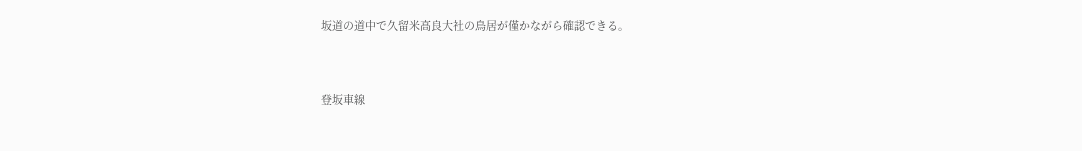坂道の道中で久留米高良大社の鳥居が僅かながら確認できる。


登坂車線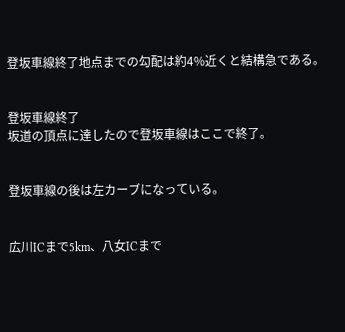登坂車線終了地点までの勾配は約4%近くと結構急である。


登坂車線終了
坂道の頂点に達したので登坂車線はここで終了。


登坂車線の後は左カーブになっている。


広川ICまで5km、八女ICまで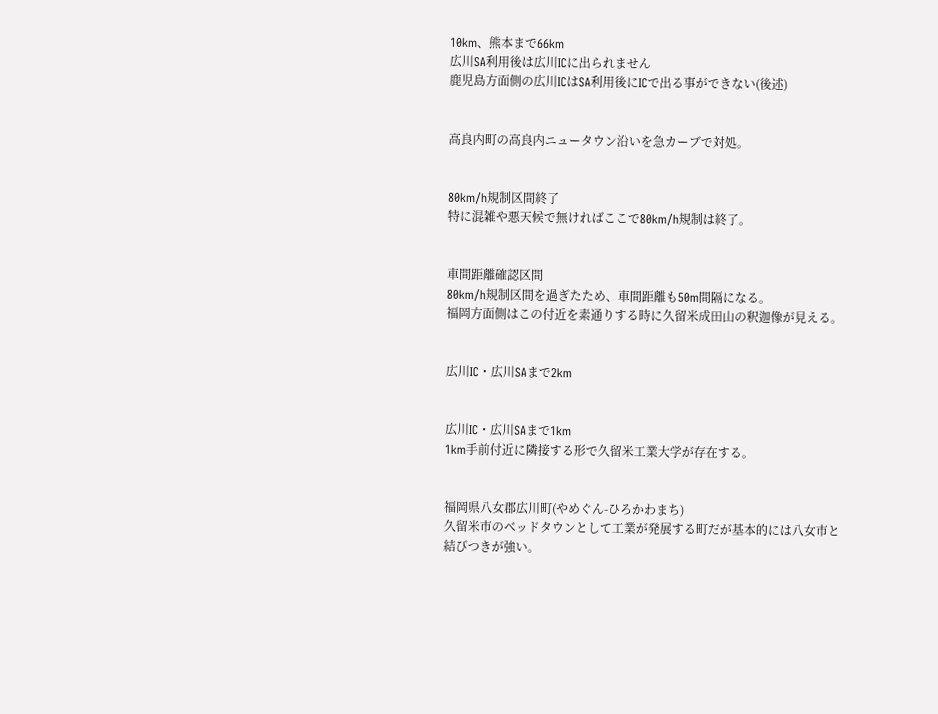10km、熊本まで66km
広川SA利用後は広川ICに出られません
鹿児島方面側の広川ICはSA利用後にICで出る事ができない(後述)


高良内町の高良内ニュータウン沿いを急カーブで対処。


80km/h規制区間終了
特に混雑や悪天候で無ければここで80km/h規制は終了。


車間距離確認区間
80km/h規制区間を過ぎたため、車間距離も50m間隔になる。
福岡方面側はこの付近を素通りする時に久留米成田山の釈迦像が見える。


広川IC・広川SAまで2km


広川IC・広川SAまで1km
1km手前付近に隣接する形で久留米工業大学が存在する。


福岡県八女郡広川町(やめぐん-ひろかわまち)
久留米市のベッドタウンとして工業が発展する町だが基本的には八女市と結びつきが強い。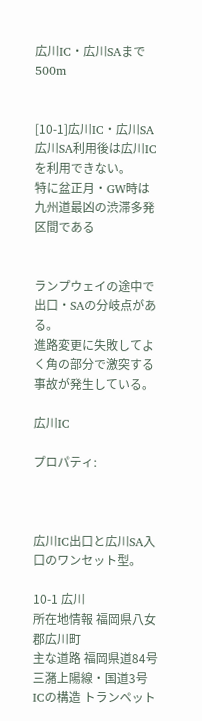広川IC・広川SAまで500m


[10-1]広川IC・広川SA
広川SA利用後は広川ICを利用できない。
特に盆正月・GW時は九州道最凶の渋滞多発区間である


ランプウェイの途中で出口・SAの分岐点がある。
進路変更に失敗してよく角の部分で激突する事故が発生している。

広川IC

プロパティ:



広川IC出口と広川SA入口のワンセット型。

10-1 広川
所在地情報 福岡県八女郡広川町
主な道路 福岡県道84号三潴上陽線・国道3号
ICの構造 トランペット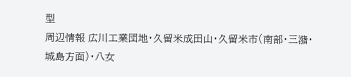型
周辺情報 広川工業団地・久留米成田山・久留米市(南部・三潴・城島方面)・八女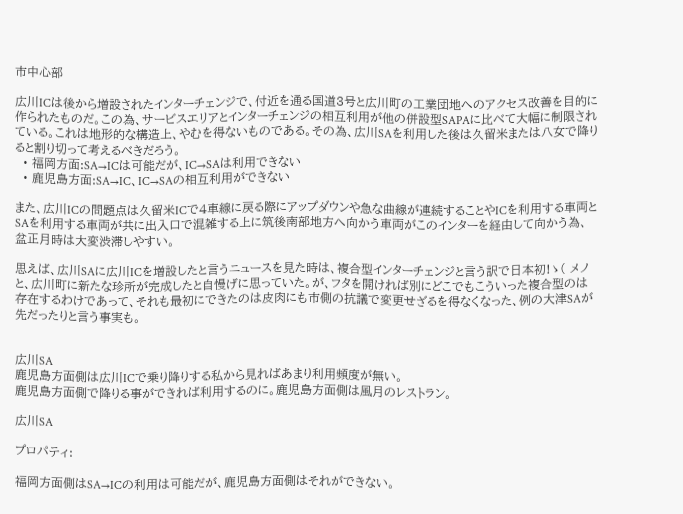市中心部

広川ICは後から増設されたインターチェンジで、付近を通る国道3号と広川町の工業団地へのアクセス改善を目的に作られたものだ。この為、サービスエリアとインターチェンジの相互利用が他の併設型SAPAに比べて大幅に制限されている。これは地形的な構造上、やむを得ないものである。その為、広川SAを利用した後は久留米または八女で降りると割り切って考えるべきだろう。
  • 福岡方面:SA→ICは可能だが、IC→SAは利用できない
  • 鹿児島方面:SA→IC、IC→SAの相互利用ができない

また、広川ICの問題点は久留米ICで4車線に戻る際にアップダウンや急な曲線が連続することやICを利用する車両とSAを利用する車両が共に出入口で混雑する上に筑後南部地方へ向かう車両がこのインターを経由して向かう為、盆正月時は大変渋滞しやすい。

思えば、広川SAに広川ICを増設したと言うニュースを見た時は、複合型インターチェンジと言う訳で日本初!ゝ( メノと、広川町に新たな珍所が完成したと自慢げに思っていた。が、フタを開ければ別にどこでもこういった複合型のは存在するわけであって、それも最初にできたのは皮肉にも市側の抗議で変更せざるを得なくなった、例の大津SAが先だったりと言う事実も。


広川SA
鹿児島方面側は広川ICで乗り降りする私から見ればあまり利用頻度が無い。
鹿児島方面側で降りる事ができれば利用するのに。鹿児島方面側は風月のレストラン。

広川SA

プロパティ:

福岡方面側はSA→ICの利用は可能だが、鹿児島方面側はそれができない。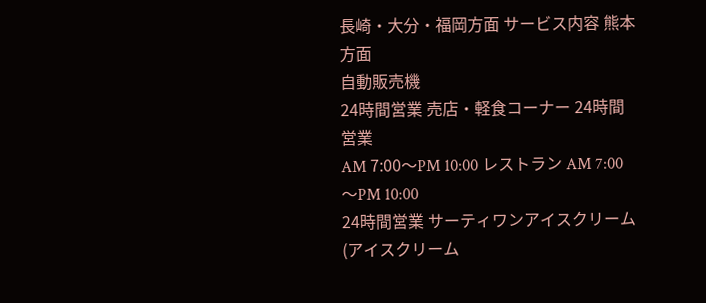長崎・大分・福岡方面 サービス内容 熊本方面
自動販売機
24時間営業 売店・軽食コーナー 24時間営業
AM 7:00〜PM 10:00 レストラン AM 7:00〜PM 10:00
24時間営業 サーティワンアイスクリーム
(アイスクリーム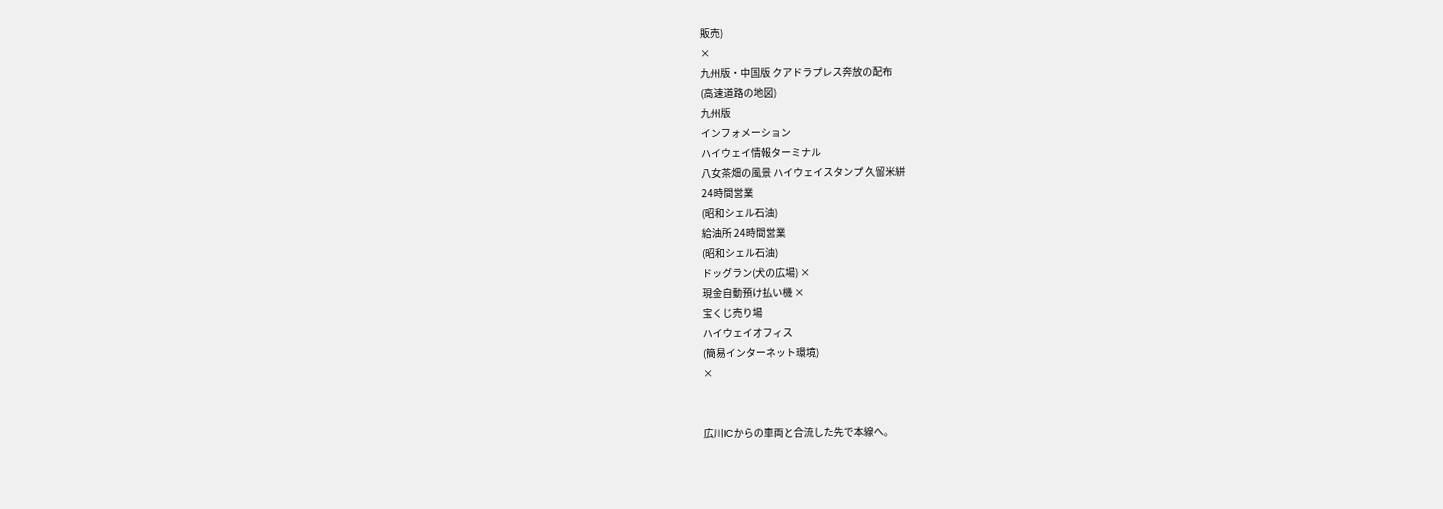販売)
×
九州版・中国版 クアドラプレス奔放の配布
(高速道路の地図)
九州版
インフォメーション
ハイウェイ情報ターミナル
八女茶畑の風景 ハイウェイスタンプ 久留米絣
24時間営業
(昭和シェル石油)
給油所 24時間営業
(昭和シェル石油)
ドッグラン(犬の広場) ×
現金自動預け払い機 ×
宝くじ売り場
ハイウェイオフィス
(簡易インターネット環境)
×


広川ICからの車両と合流した先で本線へ。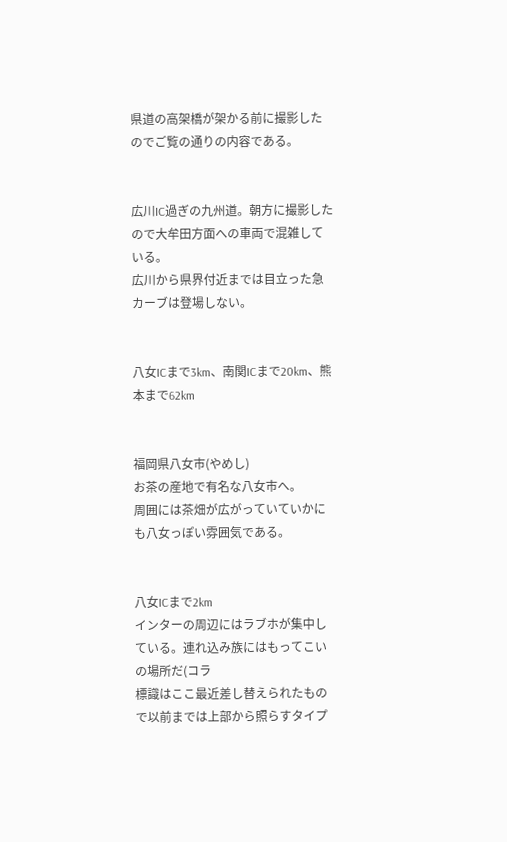県道の高架橋が架かる前に撮影したのでご覧の通りの内容である。


広川IC過ぎの九州道。朝方に撮影したので大牟田方面への車両で混雑している。
広川から県界付近までは目立った急カーブは登場しない。


八女ICまで3km、南関ICまで20km、熊本まで62km


福岡県八女市(やめし)
お茶の産地で有名な八女市へ。
周囲には茶畑が広がっていていかにも八女っぽい雰囲気である。


八女ICまで2km
インターの周辺にはラブホが集中している。連れ込み族にはもってこいの場所だ(コラ
標識はここ最近差し替えられたもので以前までは上部から照らすタイプ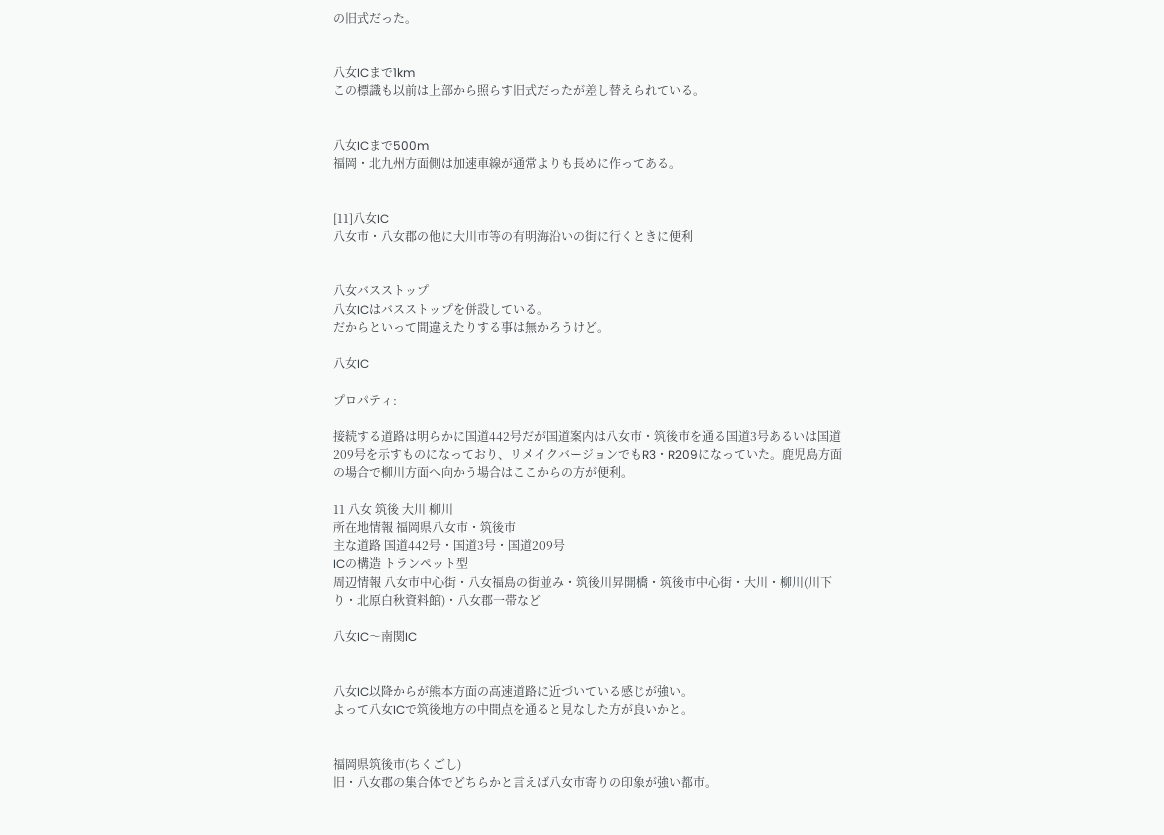の旧式だった。


八女ICまで1km
この標識も以前は上部から照らす旧式だったが差し替えられている。


八女ICまで500m
福岡・北九州方面側は加速車線が通常よりも長めに作ってある。


[11]八女IC
八女市・八女郡の他に大川市等の有明海沿いの街に行くときに便利


八女バスストップ
八女ICはバスストップを併設している。
だからといって間違えたりする事は無かろうけど。

八女IC

プロパティ:

接続する道路は明らかに国道442号だが国道案内は八女市・筑後市を通る国道3号あるいは国道209号を示すものになっており、リメイクバージョンでもR3・R209になっていた。鹿児島方面の場合で柳川方面へ向かう場合はここからの方が便利。

11 八女 筑後 大川 柳川
所在地情報 福岡県八女市・筑後市
主な道路 国道442号・国道3号・国道209号
ICの構造 トランペット型
周辺情報 八女市中心街・八女福島の街並み・筑後川昇開橋・筑後市中心街・大川・柳川(川下り・北原白秋資料館)・八女郡一帯など

八女IC〜南関IC


八女IC以降からが熊本方面の高速道路に近づいている感じが強い。
よって八女ICで筑後地方の中間点を通ると見なした方が良いかと。


福岡県筑後市(ちくごし)
旧・八女郡の集合体でどちらかと言えば八女市寄りの印象が強い都市。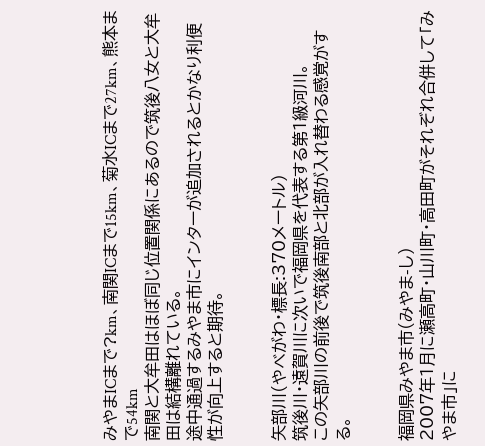みやまICまで?km、南関ICまで15km、菊水ICまで27km、熊本まで54km
南関と大牟田はほぼ同じ位置関係にあるので筑後八女と大牟田は結構離れている。
途中通過するみやま市にインターが追加されるとかなり利便性が向上すると期待。


矢部川(やべがわ・標長:370メートル)
筑後川・遠賀川に次いで福岡県を代表する第1級河川。
この矢部川の前後で筑後南部と北部が入れ替わる感覚がする。


福岡県みやま市(みやま-し)
2007年1月に瀬高町・山川町・高田町がそれぞれ合併して「みやま市」に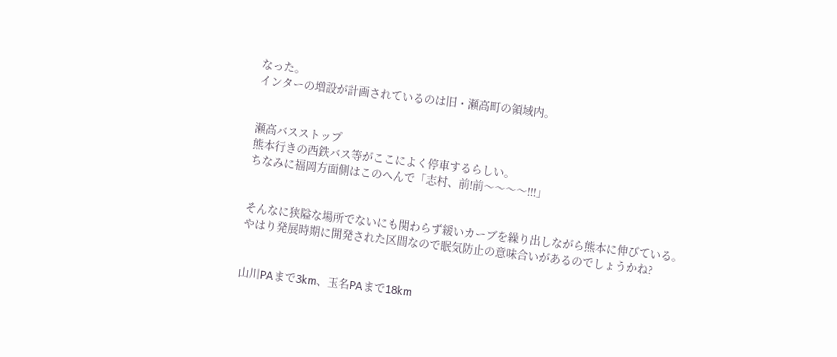なった。
インターの増設が計画されているのは旧・瀬高町の領域内。


瀬高バスストップ
熊本行きの西鉄バス等がここによく停車するらしい。
ちなみに福岡方面側はこのへんで「志村、前!前〜〜〜〜!!!」


そんなに狭隘な場所でないにも関わらず緩いカーブを繰り出しながら熊本に伸びている。
やはり発展時期に開発された区間なので眠気防止の意味合いがあるのでしょうかね?


山川PAまで3km、玉名PAまで18km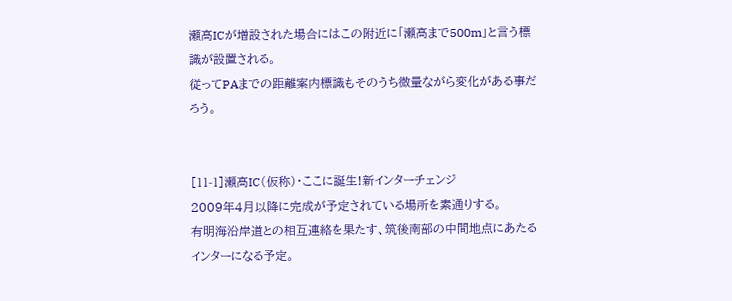瀬高ICが増設された場合にはこの附近に「瀬高まで500m」と言う標識が設置される。
従ってPAまでの距離案内標識もそのうち微量ながら変化がある事だろう。


[11-1]瀬高IC(仮称)・ここに誕生!新インターチェンジ
2009年4月以降に完成が予定されている場所を素通りする。
有明海沿岸道との相互連絡を果たす、筑後南部の中間地点にあたるインターになる予定。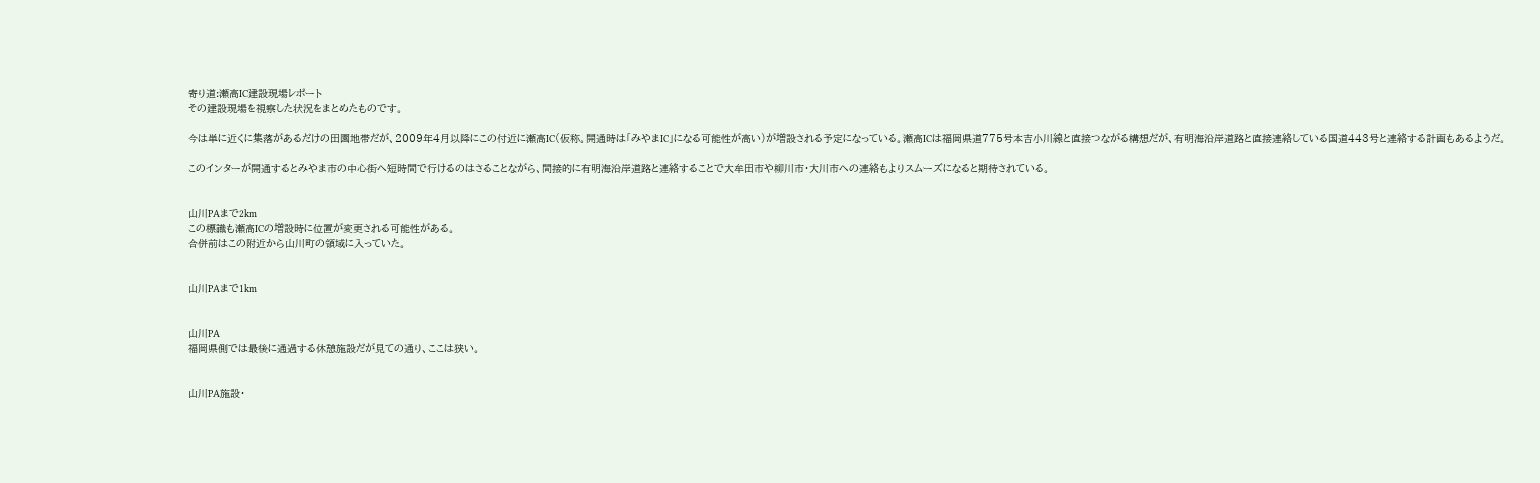寄り道:瀬高IC建設現場レポート
その建設現場を視察した状況をまとめたものです。

今は単に近くに集落があるだけの田園地帯だが、2009年4月以降にこの付近に瀬高IC(仮称。開通時は「みやまIC」になる可能性が高い)が増設される予定になっている。瀬高ICは福岡県道775号本吉小川線と直接つながる構想だが、有明海沿岸道路と直接連絡している国道443号と連絡する計画もあるようだ。

このインターが開通するとみやま市の中心街へ短時間で行けるのはさることながら、間接的に有明海沿岸道路と連絡することで大牟田市や柳川市・大川市への連絡もよりスムーズになると期待されている。


山川PAまで2km
この標識も瀬高ICの増設時に位置が変更される可能性がある。
合併前はこの附近から山川町の領域に入っていた。


山川PAまで1km


山川PA
福岡県側では最後に通過する休憩施設だが見ての通り、ここは狭い。


山川PA施設・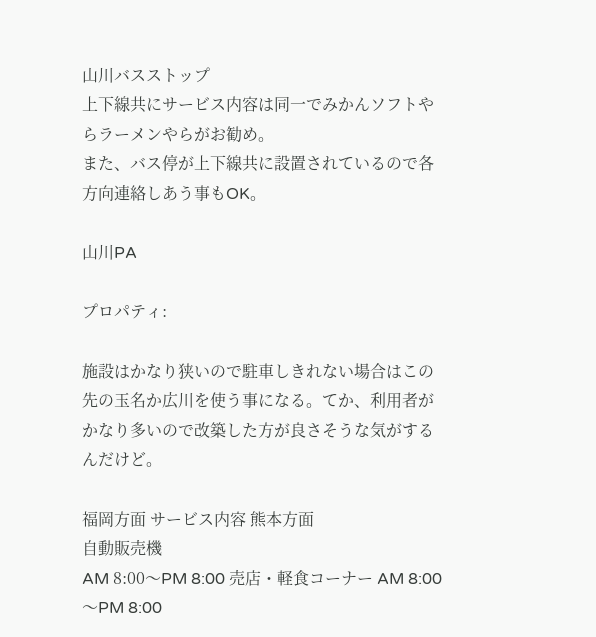山川バスストップ
上下線共にサービス内容は同一でみかんソフトやらラーメンやらがお勧め。
また、バス停が上下線共に設置されているので各方向連絡しあう事もOK。

山川PA

プロパティ:

施設はかなり狭いので駐車しきれない場合はこの先の玉名か広川を使う事になる。てか、利用者がかなり多いので改築した方が良さそうな気がするんだけど。

福岡方面 サービス内容 熊本方面
自動販売機
AM 8:00〜PM 8:00 売店・軽食コーナー AM 8:00〜PM 8:00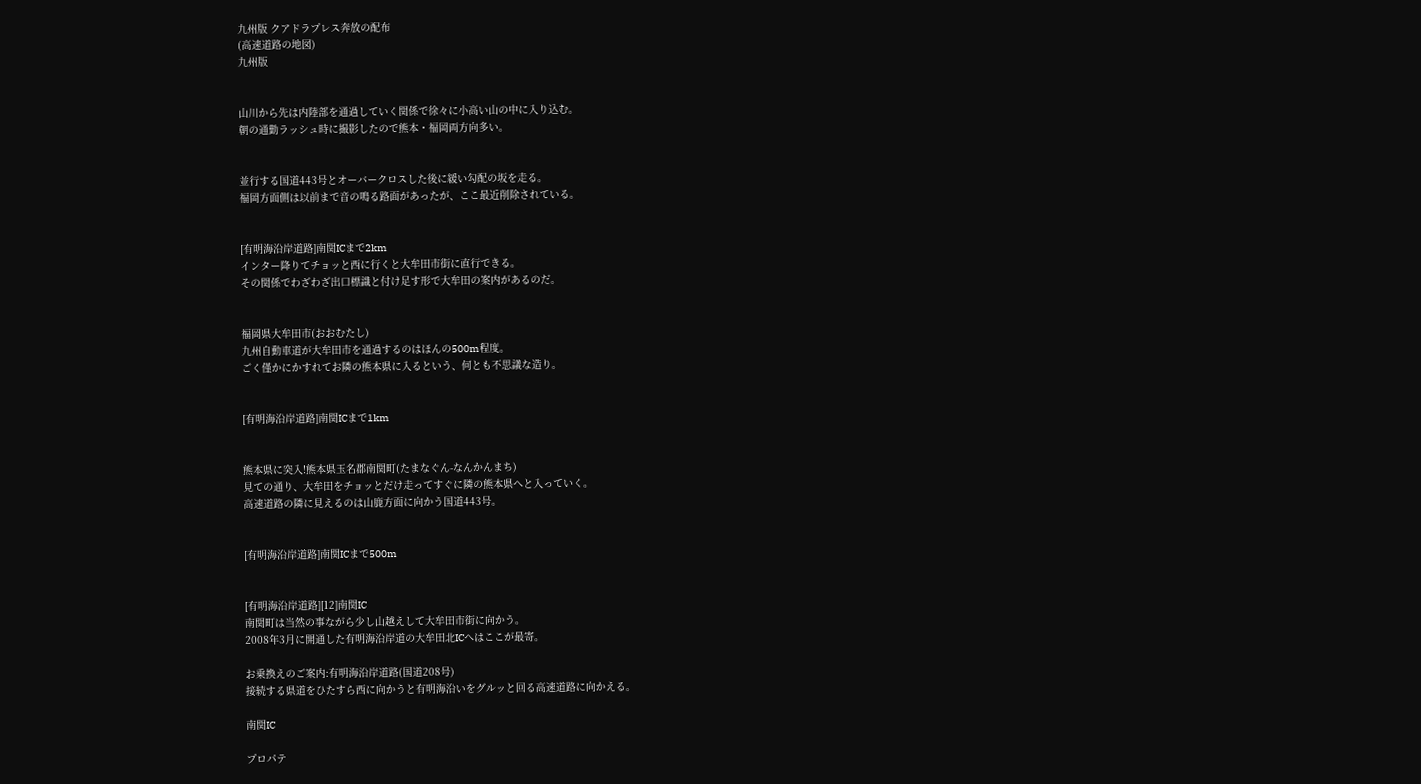九州版 クアドラプレス奔放の配布
(高速道路の地図)
九州版


山川から先は内陸部を通過していく関係で徐々に小高い山の中に入り込む。
朝の通勤ラッシュ時に撮影したので熊本・福岡両方向多い。


並行する国道443号とオーバークロスした後に緩い勾配の坂を走る。
福岡方面側は以前まで音の鳴る路面があったが、ここ最近削除されている。


[有明海沿岸道路]南関ICまで2km
インター降りてチョッと西に行くと大牟田市街に直行できる。
その関係でわざわざ出口標識と付け足す形で大牟田の案内があるのだ。


福岡県大牟田市(おおむたし)
九州自動車道が大牟田市を通過するのはほんの500m程度。
ごく僅かにかすれてお隣の熊本県に入るという、何とも不思議な造り。


[有明海沿岸道路]南関ICまで1km


熊本県に突入!熊本県玉名郡南関町(たまなぐん-なんかんまち)
見ての通り、大牟田をチョッとだけ走ってすぐに隣の熊本県へと入っていく。
高速道路の隣に見えるのは山鹿方面に向かう国道443号。


[有明海沿岸道路]南関ICまで500m


[有明海沿岸道路][12]南関IC
南関町は当然の事ながら少し山越えして大牟田市街に向かう。
2008年3月に開通した有明海沿岸道の大牟田北ICへはここが最寄。

お乗換えのご案内:有明海沿岸道路(国道208号)
接続する県道をひたすら西に向かうと有明海沿いをグルッと回る高速道路に向かえる。

南関IC

プロパテ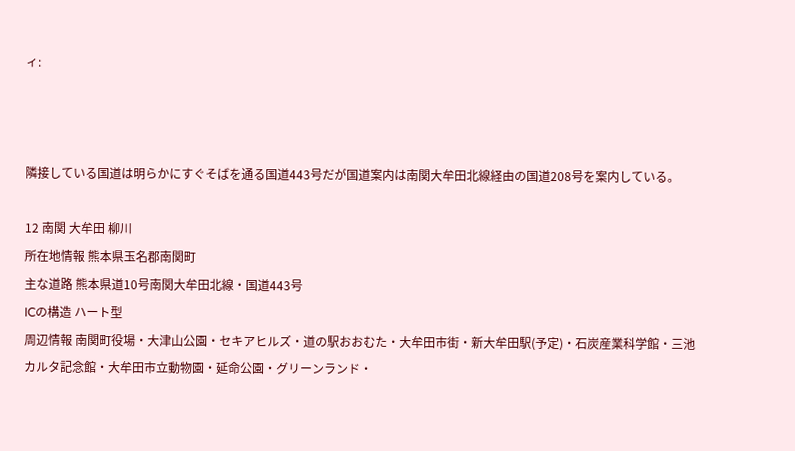ィ:



隣接している国道は明らかにすぐそばを通る国道443号だが国道案内は南関大牟田北線経由の国道208号を案内している。

12 南関 大牟田 柳川
所在地情報 熊本県玉名郡南関町
主な道路 熊本県道10号南関大牟田北線・国道443号
ICの構造 ハート型
周辺情報 南関町役場・大津山公園・セキアヒルズ・道の駅おおむた・大牟田市街・新大牟田駅(予定)・石炭産業科学館・三池カルタ記念館・大牟田市立動物園・延命公園・グリーンランド・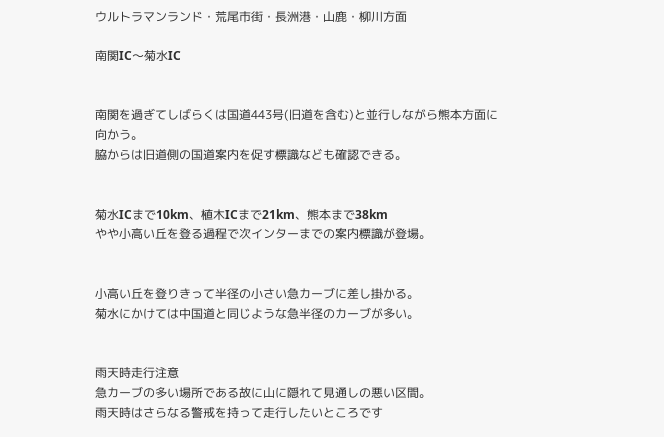ウルトラマンランド・荒尾市街・長洲港・山鹿・柳川方面

南関IC〜菊水IC


南関を過ぎてしばらくは国道443号(旧道を含む)と並行しながら熊本方面に向かう。
脇からは旧道側の国道案内を促す標識なども確認できる。


菊水ICまで10km、植木ICまで21km、熊本まで38km
やや小高い丘を登る過程で次インターまでの案内標識が登場。


小高い丘を登りきって半径の小さい急カーブに差し掛かる。
菊水にかけては中国道と同じような急半径のカーブが多い。


雨天時走行注意
急カーブの多い場所である故に山に隠れて見通しの悪い区間。
雨天時はさらなる警戒を持って走行したいところです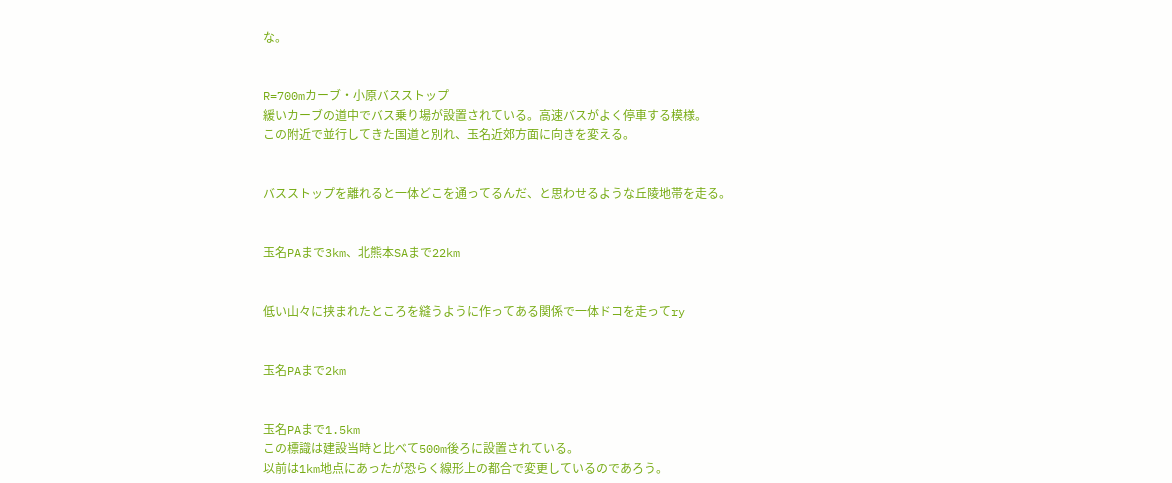な。


R=700mカーブ・小原バスストップ
緩いカーブの道中でバス乗り場が設置されている。高速バスがよく停車する模様。
この附近で並行してきた国道と別れ、玉名近郊方面に向きを変える。


バスストップを離れると一体どこを通ってるんだ、と思わせるような丘陵地帯を走る。


玉名PAまで3km、北熊本SAまで22km


低い山々に挟まれたところを縫うように作ってある関係で一体ドコを走ってry


玉名PAまで2km


玉名PAまで1.5km
この標識は建設当時と比べて500m後ろに設置されている。
以前は1km地点にあったが恐らく線形上の都合で変更しているのであろう。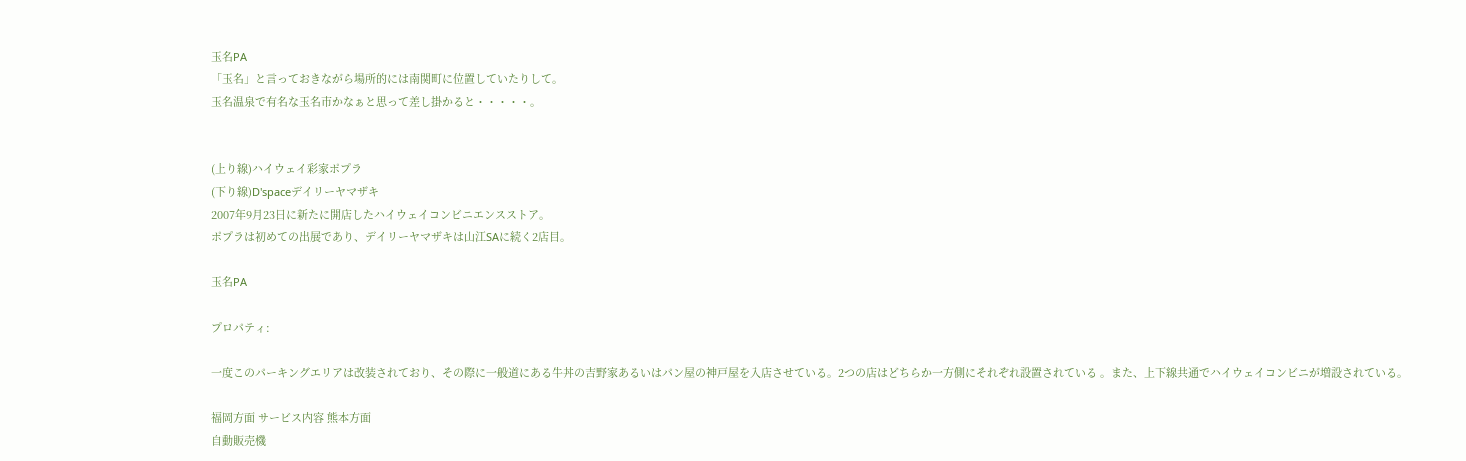玉名PA
「玉名」と言っておきながら場所的には南関町に位置していたりして。
玉名温泉で有名な玉名市かなぁと思って差し掛かると・・・・・。


(上り線)ハイウェイ彩家ポプラ
(下り線)D'spaceデイリーヤマザキ
2007年9月23日に新たに開店したハイウェイコンビニエンスストア。
ポプラは初めての出展であり、デイリーヤマザキは山江SAに続く2店目。

玉名PA

プロパティ:

一度このパーキングエリアは改装されており、その際に一般道にある牛丼の吉野家あるいはパン屋の神戸屋を入店させている。2つの店はどちらか一方側にそれぞれ設置されている 。また、上下線共通でハイウェイコンビニが増設されている。

福岡方面 サービス内容 熊本方面
自動販売機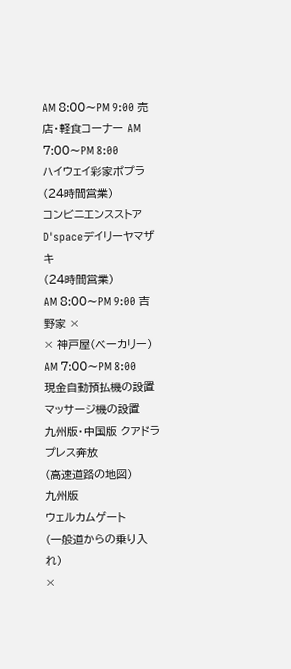AM 8:00〜PM 9:00 売店・軽食コーナー AM 7:00〜PM 8:00
ハイウェイ彩家ポプラ
(24時間営業)
コンビニエンスストア D'spaceデイリーヤマザキ
(24時間営業)
AM 8:00〜PM 9:00 吉野家 ×
× 神戸屋(ベーカリー) AM 7:00〜PM 8:00
現金自動預払機の設置
マッサージ機の設置
九州版・中国版 クアドラプレス奔放
(高速道路の地図)
九州版
ウェルカムゲート
(一般道からの乗り入れ)
×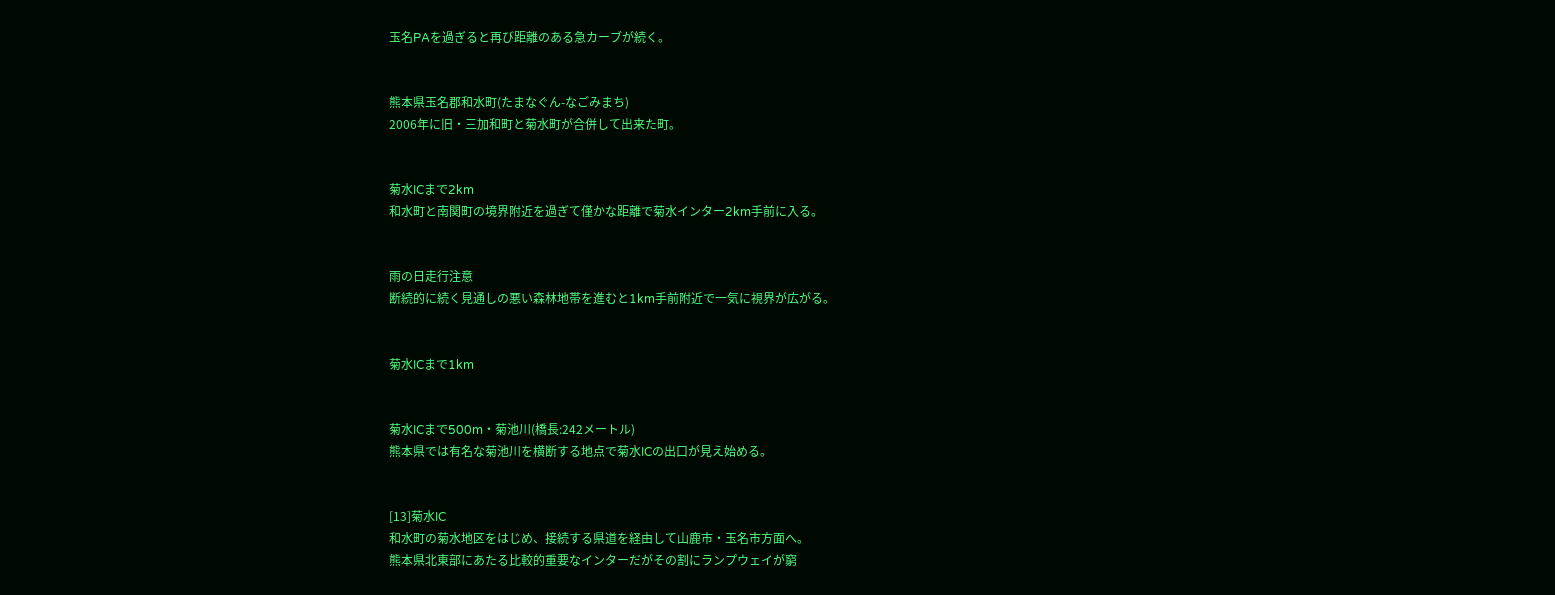玉名PAを過ぎると再び距離のある急カーブが続く。


熊本県玉名郡和水町(たまなぐん-なごみまち)
2006年に旧・三加和町と菊水町が合併して出来た町。


菊水ICまで2km
和水町と南関町の境界附近を過ぎて僅かな距離で菊水インター2km手前に入る。


雨の日走行注意
断続的に続く見通しの悪い森林地帯を進むと1km手前附近で一気に視界が広がる。


菊水ICまで1km


菊水ICまで500m・菊池川(橋長:242メートル)
熊本県では有名な菊池川を横断する地点で菊水ICの出口が見え始める。


[13]菊水IC
和水町の菊水地区をはじめ、接続する県道を経由して山鹿市・玉名市方面へ。
熊本県北東部にあたる比較的重要なインターだがその割にランプウェイが窮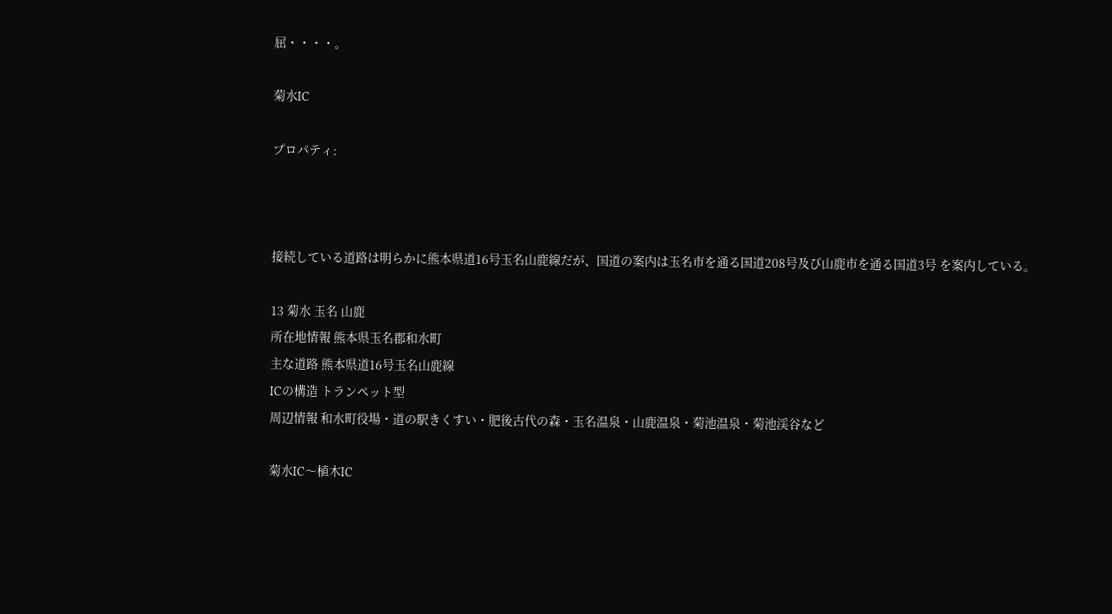屈・・・・。

菊水IC

プロパティ:



接続している道路は明らかに熊本県道16号玉名山鹿線だが、国道の案内は玉名市を通る国道208号及び山鹿市を通る国道3号 を案内している。

13 菊水 玉名 山鹿
所在地情報 熊本県玉名郡和水町
主な道路 熊本県道16号玉名山鹿線
ICの構造 トランペット型
周辺情報 和水町役場・道の駅きくすい・肥後古代の森・玉名温泉・山鹿温泉・菊池温泉・菊池渓谷など

菊水IC〜植木IC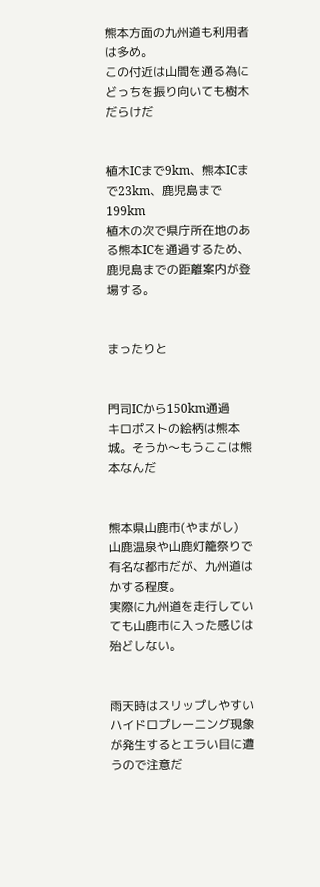熊本方面の九州道も利用者は多め。
この付近は山間を通る為にどっちを振り向いても樹木だらけだ


植木ICまで9km、熊本ICまで23km、鹿児島まで199km
植木の次で県庁所在地のある熊本ICを通過するため、鹿児島までの距離案内が登場する。


まったりと


門司ICから150km通過
キロポストの絵柄は熊本城。そうか〜もうここは熊本なんだ


熊本県山鹿市(やまがし)
山鹿温泉や山鹿灯籠祭りで有名な都市だが、九州道はかする程度。
実際に九州道を走行していても山鹿市に入った感じは殆どしない。


雨天時はスリップしやすい
ハイドロプレーニング現象が発生するとエラい目に遭うので注意だ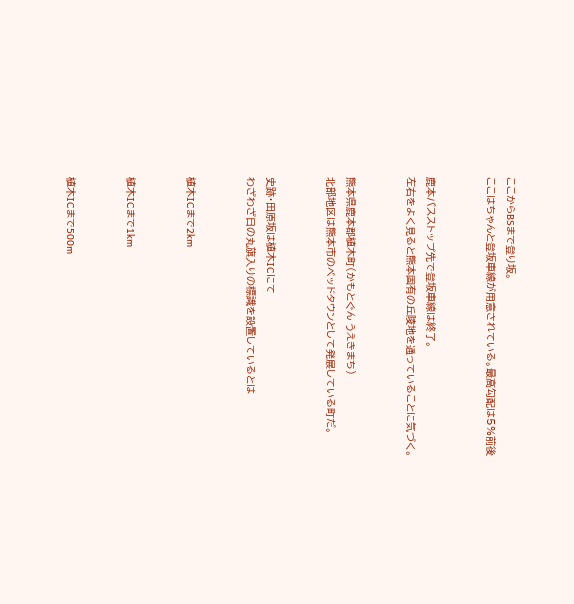ここからBSまで登り坂。
ここはちゃんと登坂車線が用意されている。最高勾配は5%前後


鹿本バスストップ先で登坂車線は終了。
左右をよく見ると熊本固有の丘陵地を通っていることに気づく。


熊本県鹿本郡植木町(かもとぐん うえきまち)
北部地区は熊本市のベッドタウンとして発展している町だ。


史跡・田原坂は植木ICにて
わざわざ日の丸旗入りの標識を設置しているとは


植木ICまで2km


植木ICまで1km


植木ICまで500m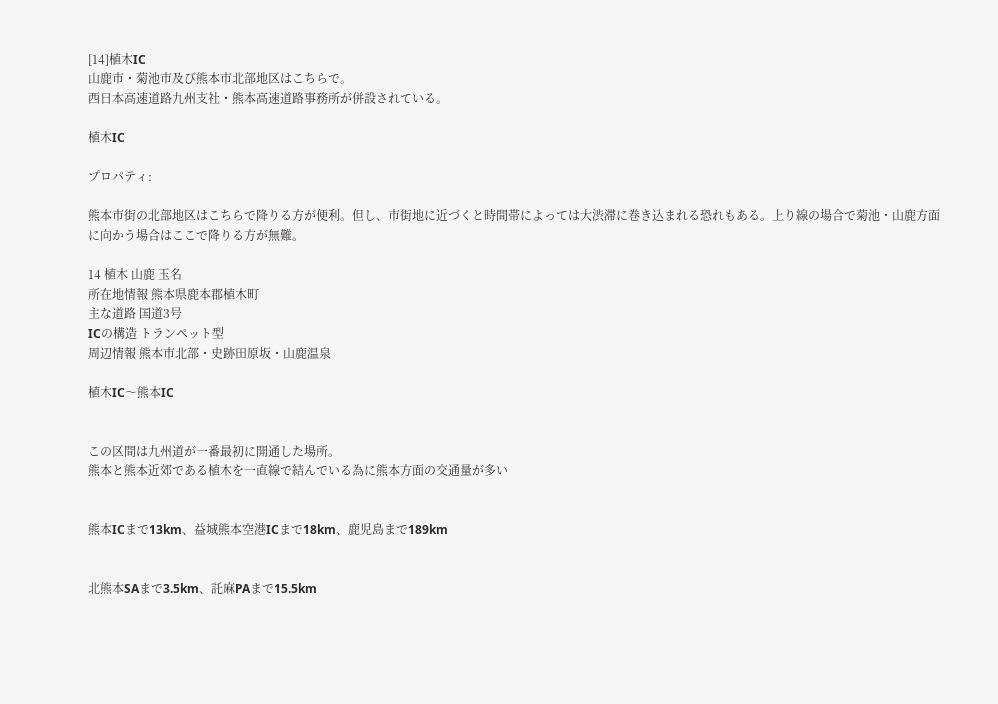[14]植木IC
山鹿市・菊池市及び熊本市北部地区はこちらで。
西日本高速道路九州支社・熊本高速道路事務所が併設されている。

植木IC

プロパティ:

熊本市街の北部地区はこちらで降りる方が便利。但し、市街地に近づくと時間帯によっては大渋滞に巻き込まれる恐れもある。上り線の場合で菊池・山鹿方面に向かう場合はここで降りる方が無難。

14 植木 山鹿 玉名
所在地情報 熊本県鹿本郡植木町
主な道路 国道3号
ICの構造 トランペット型
周辺情報 熊本市北部・史跡田原坂・山鹿温泉

植木IC〜熊本IC


この区間は九州道が一番最初に開通した場所。
熊本と熊本近郊である植木を一直線で結んでいる為に熊本方面の交通量が多い


熊本ICまで13km、益城熊本空港ICまで18km、鹿児島まで189km


北熊本SAまで3.5km、託麻PAまで15.5km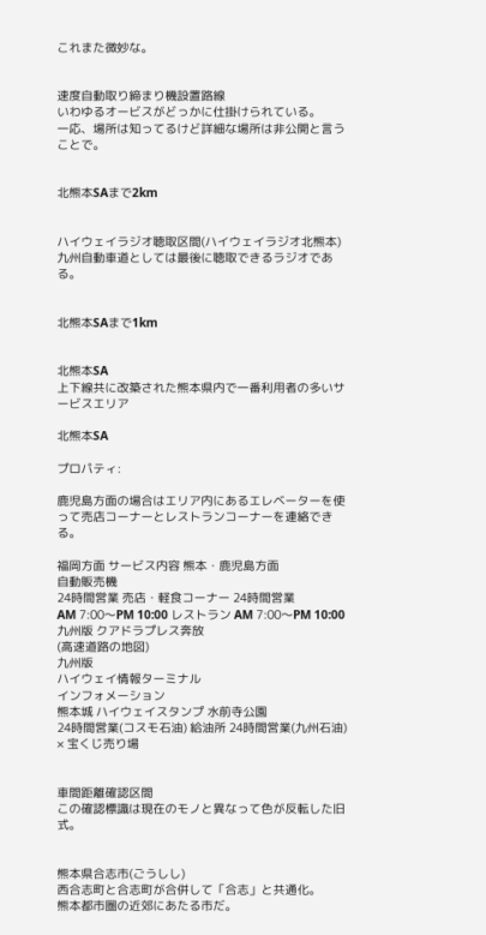これまた微妙な。


速度自動取り締まり機設置路線
いわゆるオービスがどっかに仕掛けられている。
一応、場所は知ってるけど詳細な場所は非公開と言うことで。


北熊本SAまで2km


ハイウェイラジオ聴取区間(ハイウェイラジオ北熊本)
九州自動車道としては最後に聴取できるラジオである。


北熊本SAまで1km


北熊本SA
上下線共に改築された熊本県内で一番利用者の多いサービスエリア

北熊本SA

プロパティ:

鹿児島方面の場合はエリア内にあるエレベーターを使って売店コーナーとレストランコーナーを連絡できる。

福岡方面 サービス内容 熊本・鹿児島方面
自動販売機
24時間営業 売店・軽食コーナー 24時間営業
AM 7:00〜PM 10:00 レストラン AM 7:00〜PM 10:00
九州版 クアドラプレス奔放
(高速道路の地図)
九州版
ハイウェイ情報ターミナル
インフォメーション
熊本城 ハイウェイスタンプ 水前寺公園
24時間営業(コスモ石油) 給油所 24時間営業(九州石油)
× 宝くじ売り場


車間距離確認区間
この確認標識は現在のモノと異なって色が反転した旧式。


熊本県合志市(ごうしし)
西合志町と合志町が合併して「合志」と共通化。
熊本都市圏の近郊にあたる市だ。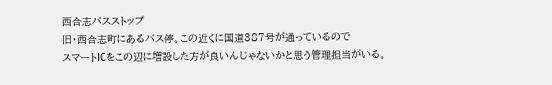西合志バスストップ
旧・西合志町にあるバス停。この近くに国道387号が通っているので
スマートICをこの辺に増設した方が良いんじゃないかと思う管理担当がいる。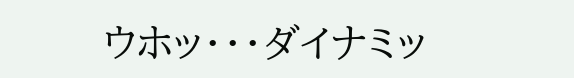ウホッ・・・ダイナミッ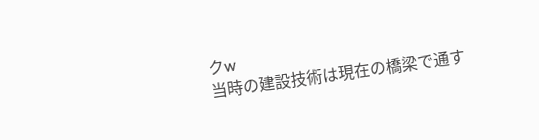クw
当時の建設技術は現在の橋梁で通す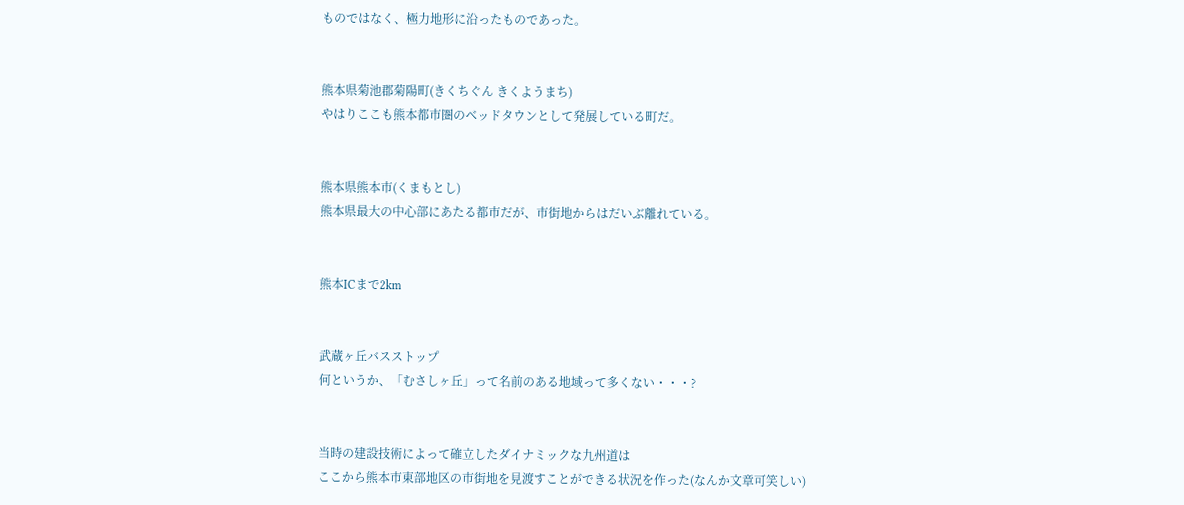ものではなく、極力地形に沿ったものであった。


熊本県菊池郡菊陽町(きくちぐん きくようまち)
やはりここも熊本都市圏のベッドタウンとして発展している町だ。


熊本県熊本市(くまもとし)
熊本県最大の中心部にあたる都市だが、市街地からはだいぶ離れている。


熊本ICまで2km


武蔵ヶ丘バスストップ
何というか、「むさしヶ丘」って名前のある地域って多くない・・・?


当時の建設技術によって確立したダイナミックな九州道は
ここから熊本市東部地区の市街地を見渡すことができる状況を作った(なんか文章可笑しい)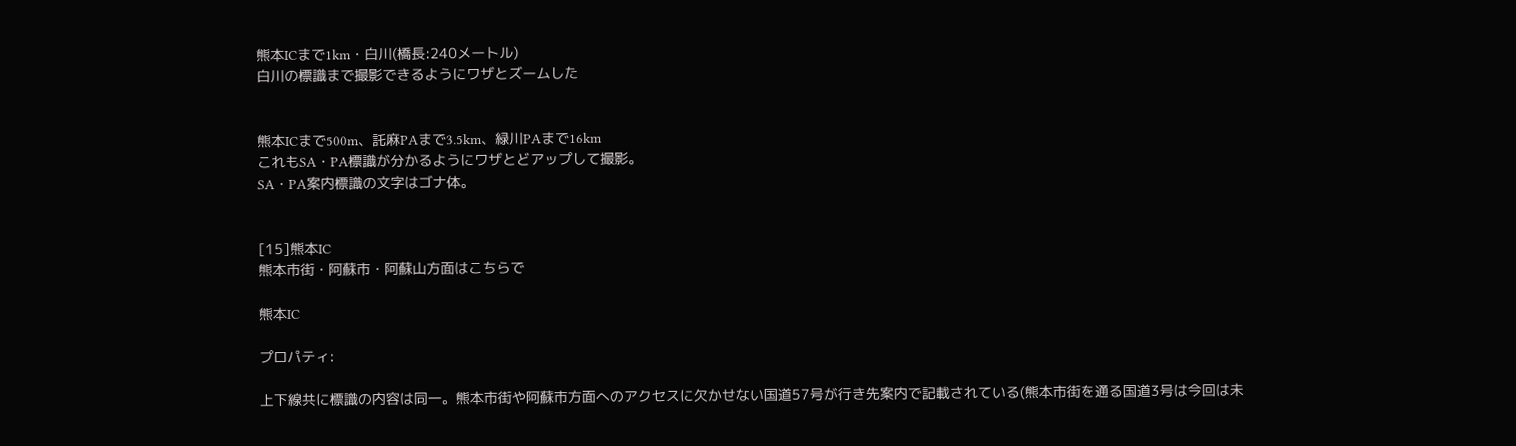熊本ICまで1km・白川(橋長:240メートル)
白川の標識まで撮影できるようにワザとズームした


熊本ICまで500m、託麻PAまで3.5km、緑川PAまで16km
これもSA・PA標識が分かるようにワザとどアップして撮影。
SA・PA案内標識の文字はゴナ体。


[15]熊本IC
熊本市街・阿蘇市・阿蘇山方面はこちらで

熊本IC

プロパティ:

上下線共に標識の内容は同一。熊本市街や阿蘇市方面へのアクセスに欠かせない国道57号が行き先案内で記載されている(熊本市街を通る国道3号は今回は未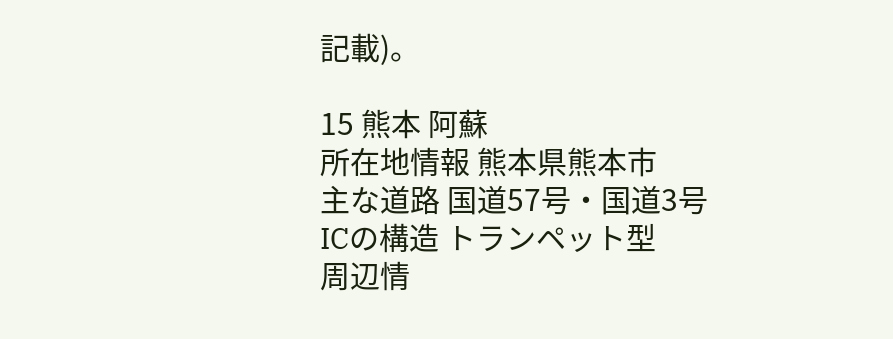記載)。

15 熊本 阿蘇
所在地情報 熊本県熊本市
主な道路 国道57号・国道3号
ICの構造 トランペット型
周辺情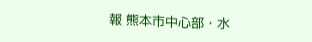報 熊本市中心部・水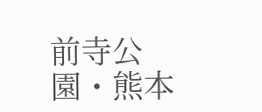前寺公園・熊本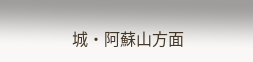城・阿蘇山方面